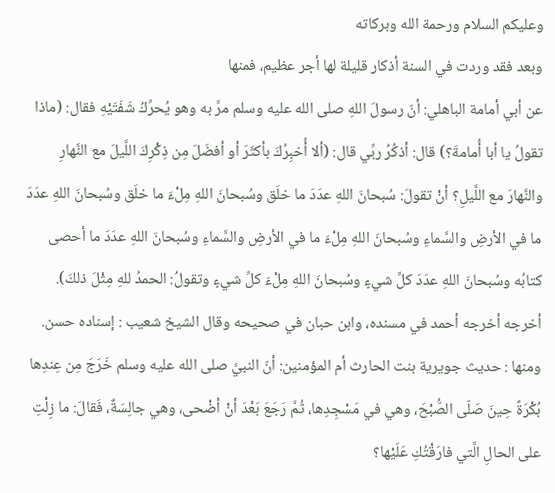وعليكم السلام ورحمة الله وبركاته
وبعد فقد وردت في السنة أذكار قليلة لها أجر عظيم، فمنها
عن أبي أمامة الباهلي: أنّ رسولَ اللهِ صلى الله عليه وسلم مرَّ به وهو يُحرِّكُ شَفَتَيْهِ فقال: (ماذا تقولُ يا أبا أُمامةَ؟) قال: أذكُرُ ربِّي قال: (ألا أُخبِرُكَ بأكثَرَ أو أفضَلَ مِن ذِكْرِكَ اللَّيلَ مع النَّهارِ والنَّهارَ مع اللَّيلِ؟ أنْ تقولَ: سُبحانَ اللهِ عدَدَ ما خلَق وسُبحانَ اللهِ مِلْءَ ما خلَق وسُبحانَ اللهِ عدَدَ ما في الأرضِ والسَّماءِ وسُبحانَ اللهِ مِلْءَ ما في الأرضِ والسَّماءِ وسُبحانَ اللهِ عدَدَ ما أحصى كتابُه وسُبحانَ اللهِ عدَدَ كلِّ شيءٍ وسُبحانَ اللهِ مِلْءَ كلِّ شيءٍ وتقولُ: الحمدُ للهِ مِثْلَ ذلكَ).
أخرجه أخرجه أحمد في مسنده، وابن حبان في صحيحه وقال الشيخ شعيب : إسناده حسن.
ومنها : حديث جويرية بنت الحارث أم المؤمنين: أنّ النبيَّ صلى الله عليه وسلم خَرَجَ مِن عِندِها بُكْرَةً حِينَ صَلّى الصُّبْحَ، وهي في مَسْجِدِها، ثُمَّ رَجَعَ بَعْدَ أنْ أضْحى، وهي جالِسَةٌ، فَقالَ: ما زِلْتِ على الحالِ الَّتي فارَقْتُكِ عَلَيْها؟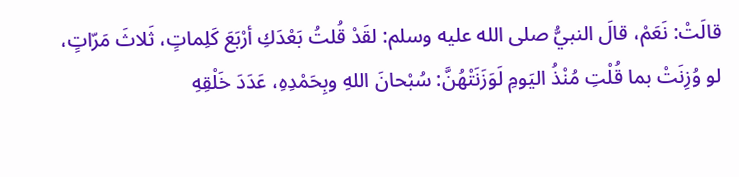قالَتْ: نَعَمْ، قالَ النبيُّ صلى الله عليه وسلم: لقَدْ قُلتُ بَعْدَكِ أرْبَعَ كَلِماتٍ، ثَلاثَ مَرّاتٍ، لو وُزِنَتْ بما قُلْتِ مُنْذُ اليَومِ لَوَزَنَتْهُنَّ: سُبْحانَ اللهِ وبِحَمْدِهِ، عَدَدَ خَلْقِهِ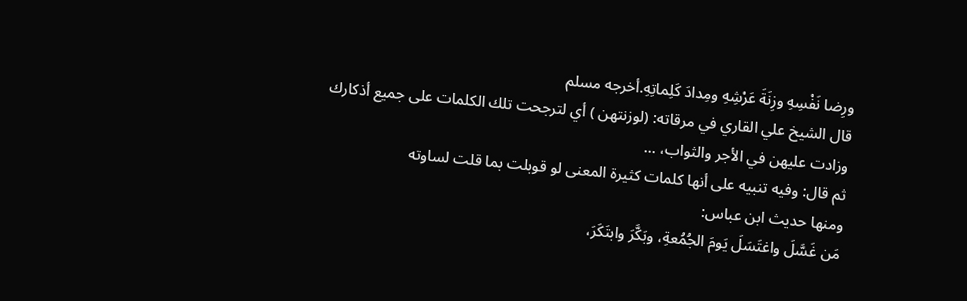ورِضا نَفْسِهِ وزِنَةَ عَرْشِهِ ومِدادَ كَلِماتِهِ.أخرجه مسلم
قال الشيخ علي القاري في مرقاته: (لوزنتهن ) أي لترجحت تلك الكلمات على جميع أذكارك وزادت عليهن في الأجر والثواب، ...
ثم قال: وفيه تنبيه على أنها كلمات كثيرة المعنى لو قوبلت بما قلت لساوته
ومنها حديث ابن عباس:
مَن غَسَّلَ واغتَسَلَ يَومَ الجُمُعةِ، وبَكَّرَ وابتَكَرَ،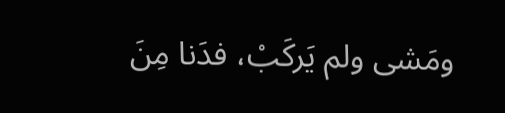ومَشى ولم يَركَبْ، فدَنا مِنَ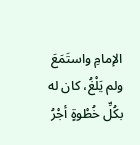الإمامِ واستَمَعَ ولم يَلْغُ، كان له بكُلِّ خُطْوةٍ أجْرُ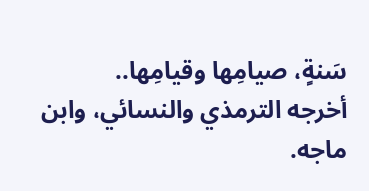سَنةٍ، صيامِها وقيامِها..
أخرجه الترمذي والنسائي، وابن ماجه.